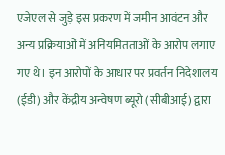एजेएल से जुड़े इस प्रकरण में जमीन आवंटन और अन्य प्रक्रियाओं में अनियमितताओं के आरोप लगाए गए थे। इन आरोपों के आधार पर प्रवर्तन निदेशालय (ईडी) और केंद्रीय अन्वेषण ब्यूरो (सीबीआई) द्वारा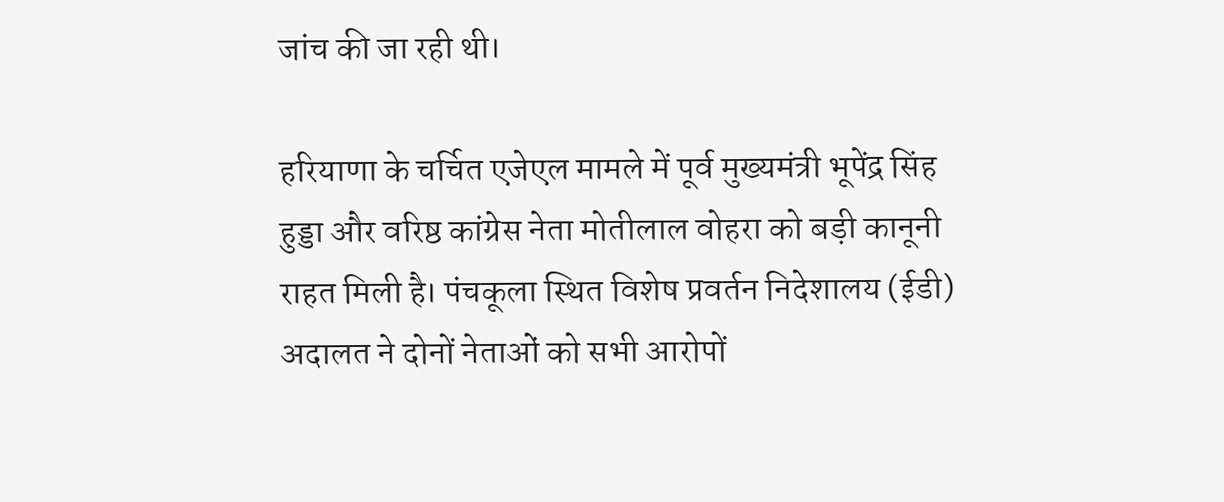जांच की जा रही थी।

हरियाणा के चर्चित एजेएल मामले में पूर्व मुख्यमंत्री भूपेंद्र सिंह हुड्डा और वरिष्ठ कांग्रेस नेता मोतीलाल वोहरा को बड़ी कानूनी राहत मिली है। पंचकूला स्थित विशेष प्रवर्तन निदेशालय (ईडी) अदालत ने दोनों नेताओं को सभी आरोपों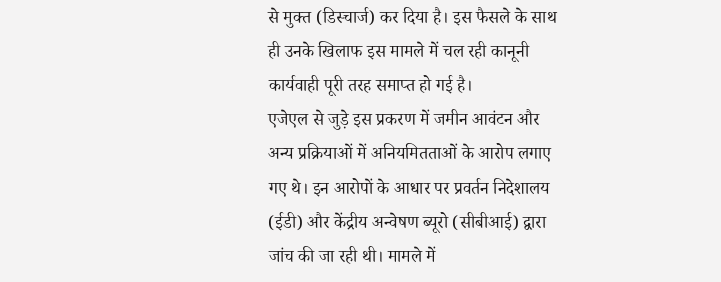से मुक्त (डिस्चार्ज) कर दिया है। इस फैसले के साथ ही उनके खिलाफ इस मामले में चल रही कानूनी कार्यवाही पूरी तरह समाप्त हो गई है।
एजेएल से जुड़े इस प्रकरण में जमीन आवंटन और अन्य प्रक्रियाओं में अनियमितताओं के आरोप लगाए गए थे। इन आरोपों के आधार पर प्रवर्तन निदेशालय (ईडी) और केंद्रीय अन्वेषण ब्यूरो (सीबीआई) द्वारा जांच की जा रही थी। मामले में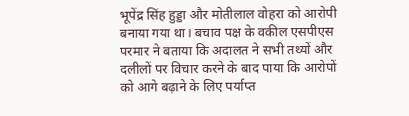भूपेंद्र सिंह हुड्डा और मोतीलाल वोहरा को आरोपी बनाया गया था। बचाव पक्ष के वकील एसपीएस परमार ने बताया कि अदालत ने सभी तथ्यों और दलीलों पर विचार करने के बाद पाया कि आरोपों को आगे बढ़ाने के लिए पर्याप्त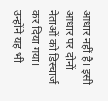आधार नहीं है। इसी आधार पर दोनों नेताओं को डिस्चार्ज कर दिया गया। उन्होंने यह भी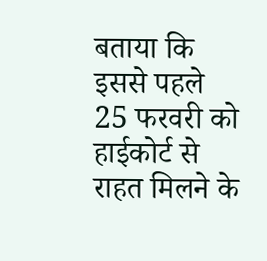बताया कि इससे पहले 25 फरवरी को हाईकोर्ट से राहत मिलने के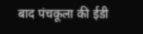बाद पंचकूला की ईडी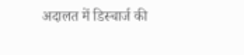अदालत में डिस्चार्ज की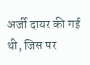अर्जी दायर की गई थी, जिस पर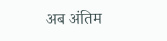अब अंतिम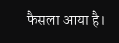फैसला आया है।